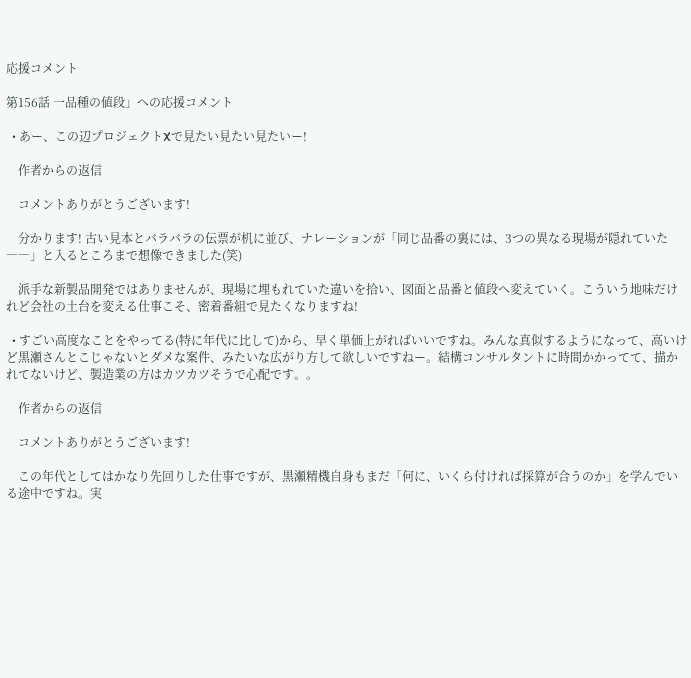応援コメント

第156話 一品種の値段」への応援コメント

  • あー、この辺プロジェクトXで見たい見たい見たいー!

    作者からの返信

    コメントありがとうございます!

    分かります! 古い見本とバラバラの伝票が机に並び、ナレーションが「同じ品番の裏には、3つの異なる現場が隠れていた――」と入るところまで想像できました(笑)

    派手な新製品開発ではありませんが、現場に埋もれていた違いを拾い、図面と品番と値段へ変えていく。こういう地味だけれど会社の土台を変える仕事こそ、密着番組で見たくなりますね!

  • すごい高度なことをやってる(特に年代に比して)から、早く単価上がればいいですね。みんな真似するようになって、高いけど黒瀬さんとこじゃないとダメな案件、みたいな広がり方して欲しいですねー。結構コンサルタントに時間かかってて、描かれてないけど、製造業の方はカツカツそうで心配です。。

    作者からの返信

    コメントありがとうございます!

    この年代としてはかなり先回りした仕事ですが、黒瀬精機自身もまだ「何に、いくら付ければ採算が合うのか」を学んでいる途中ですね。実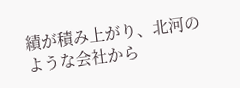績が積み上がり、北河のような会社から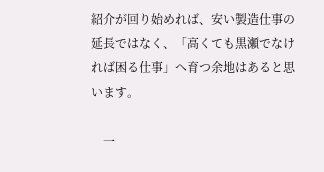紹介が回り始めれば、安い製造仕事の延長ではなく、「高くても黒瀬でなければ困る仕事」へ育つ余地はあると思います。

    一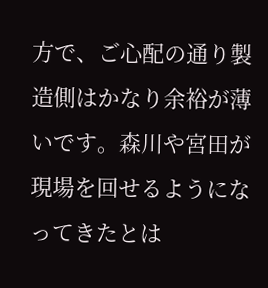方で、ご心配の通り製造側はかなり余裕が薄いです。森川や宮田が現場を回せるようになってきたとは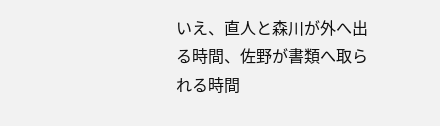いえ、直人と森川が外へ出る時間、佐野が書類へ取られる時間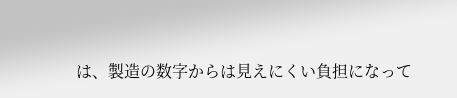は、製造の数字からは見えにくい負担になって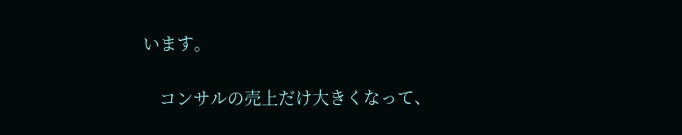います。

    コンサルの売上だけ大きくなって、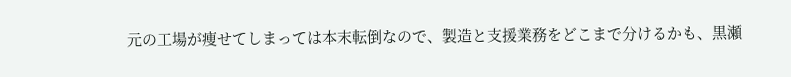元の工場が痩せてしまっては本末転倒なので、製造と支援業務をどこまで分けるかも、黒瀬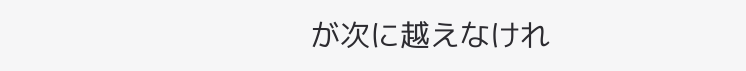が次に越えなけれ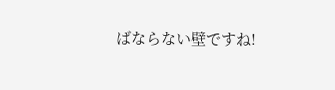ばならない壁ですね!